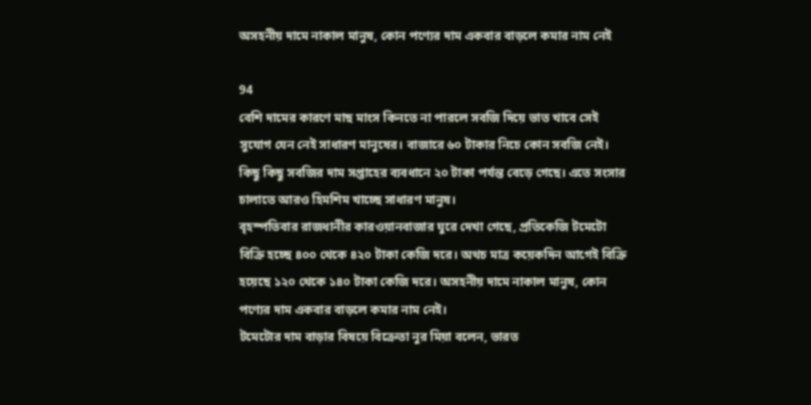অসহনীয় দামে নাকাল মানুষ, কোন পণ্যের দাম একবার বাড়লে কমার নাম নেই

94
বেশি দামের কারণে মাছ মাংস কিনতে না পারলে সবজি দিয়ে ভাত খাবে সেই সুযোগ যেন নেই সাধারণ মানুষের। বাজারে ৬০ টাকার নিচে কোন সবজি নেই। কিছু কিছু সবজির দাম সপ্তাহের ব্যবধানে ২০ টাকা পর্যন্ত বেড়ে গেছে। এতে সংসার চালাতে আরও হিমশিম খাচ্ছে সাধারণ মানুষ।
বৃহস্পতিবার রাজধানীর কারওয়ানবাজার ঘুরে দেখা গেছে, প্রতিকেজি টমেটো বিক্রি হচ্ছে ৪০০ থেকে ৪২০ টাকা কেজি দরে। অথচ মাত্র কয়েকদিন আগেই বিক্রি হয়েছে ১২০ থেকে ১৪০ টাকা কেজি দরে। অসহনীয় দামে নাকাল মানুষ, কোন পণ্যের দাম একবার বাড়লে কমার নাম নেই।
টমেটোর দাম বাড়ার বিষয়ে বিক্রেতা নুর মিয়া বলেন, ভারত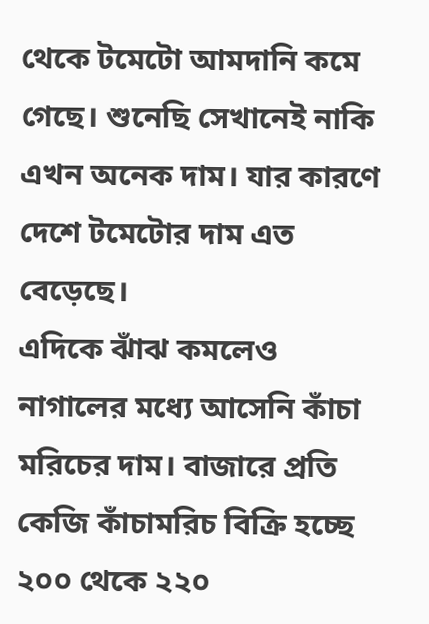থেকে টমেটো আমদানি কমে গেছে। শুনেছি সেখানেই নাকি এখন অনেক দাম। যার কারণে দেশে টমেটোর দাম এত বেড়েছে।
এদিকে ঝাঁঝ কমলেও নাগালের মধ্যে আসেনি কাঁচা মরিচের দাম। বাজারে প্রতি কেজি কাঁচামরিচ বিক্রি হচ্ছে ২০০ থেকে ২২০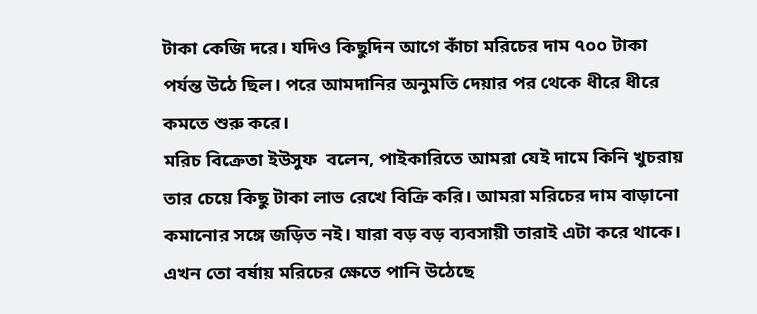টাকা কেজি দরে। যদিও কিছুদিন আগে কাঁচা মরিচের দাম ৭০০ টাকা পর্যন্ত উঠে ছিল। পরে আমদানির অনুমতি দেয়ার পর থেকে ধীরে ধীরে কমতে শুরু করে।
মরিচ বিক্রেতা ইউসুফ  বলেন, পাইকারিতে আমরা যেই দামে কিনি খুচরায় তার চেয়ে কিছু টাকা লাভ রেখে বিক্রি করি। আমরা মরিচের দাম বাড়ানো কমানোর সঙ্গে জড়িত নই। যারা বড় বড় ব্যবসায়ী তারাই এটা করে থাকে। এখন তো বর্ষায় মরিচের ক্ষেতে পানি উঠেছে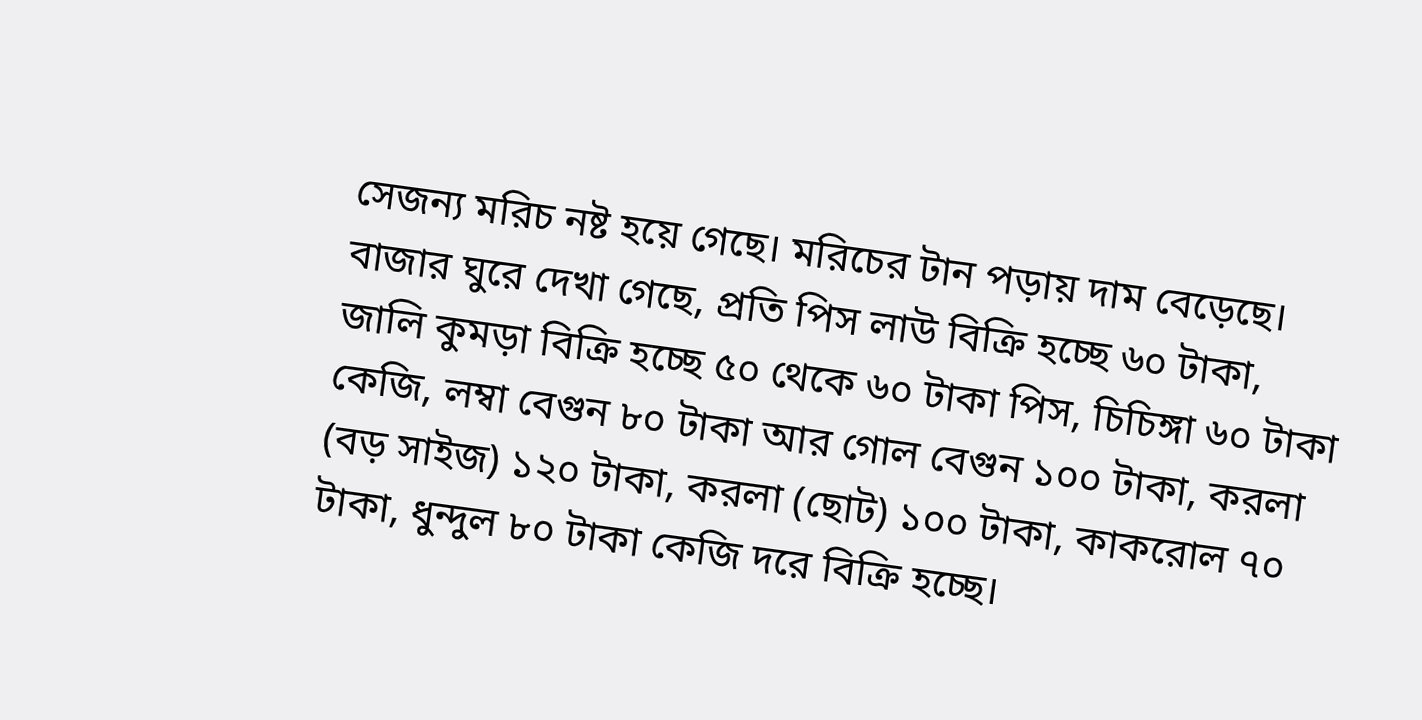সেজন্য মরিচ নষ্ট হয়ে গেছে। মরিচের টান পড়ায় দাম বেড়েছে।
বাজার ঘুরে দেখা গেছে, প্রতি পিস লাউ বিক্রি হচ্ছে ৬০ টাকা, জালি কুমড়া বিক্রি হচ্ছে ৫০ থেকে ৬০ টাকা পিস, চিচিঙ্গা ৬০ টাকা কেজি, লম্বা বেগুন ৮০ টাকা আর গোল বেগুন ১০০ টাকা, করলা (বড় সাইজ) ১২০ টাকা, করলা (ছোট) ১০০ টাকা, কাকরোল ৭০ টাকা, ধুন্দুল ৮০ টাকা কেজি দরে বিক্রি হচ্ছে।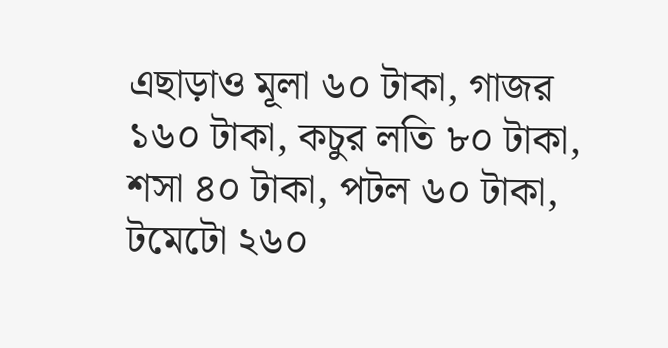এছাড়াও মূলা ৬০ টাকা, গাজর ১৬০ টাকা, কচুর লতি ৮০ টাকা, শসা ৪০ টাকা, পটল ৬০ টাকা, টমেটো ২৬০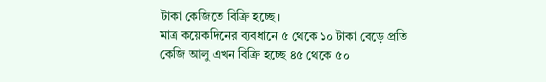টাকা কেজিতে বিক্রি হচ্ছে।
মাত্র কয়েকদিনের ব্যবধানে ৫ থেকে ১০ টাকা বেড়ে প্রতি কেজি আলু এখন বিক্রি হচ্ছে ৪৫ থেকে ৫০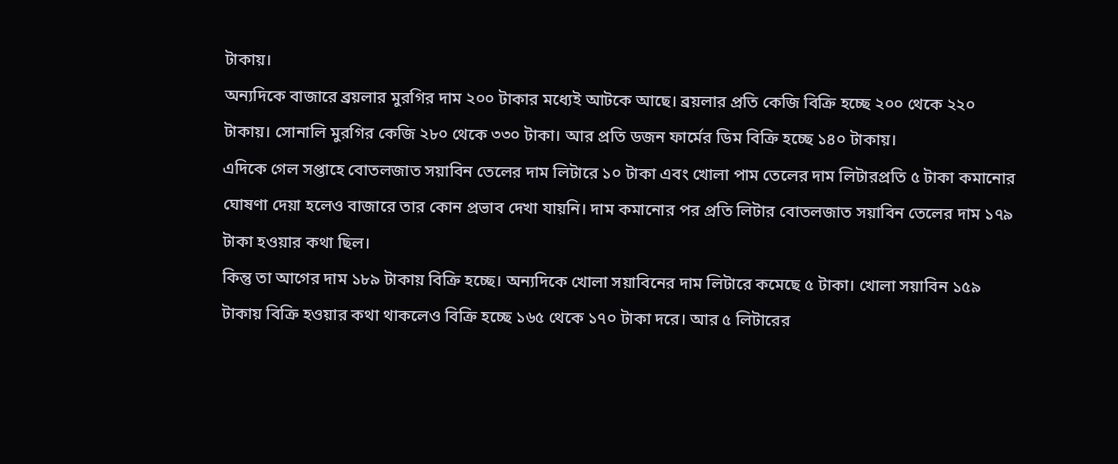টাকায়।
অন্যদিকে বাজারে ব্রয়লার মুরগির দাম ২০০ টাকার মধ্যেই আটকে আছে। ব্রয়লার প্রতি কেজি বিক্রি হচ্ছে ২০০ থেকে ২২০ টাকায়। সোনালি মুরগির কেজি ২৮০ থেকে ৩৩০ টাকা। আর প্রতি ডজন ফার্মের ডিম বিক্রি হচ্ছে ১৪০ টাকায়।
এদিকে গেল সপ্তাহে বোতলজাত সয়াবিন তেলের দাম লিটারে ১০ টাকা এবং খোলা পাম তেলের দাম লিটারপ্রতি ৫ টাকা কমানোর ঘোষণা দেয়া হলেও বাজারে তার কোন প্রভাব দেখা যায়নি। দাম কমানোর পর প্রতি লিটার বোতলজাত সয়াবিন তেলের দাম ১৭৯ টাকা হওয়ার কথা ছিল।
কিন্তু তা আগের দাম ১৮৯ টাকায় বিক্রি হচ্ছে। অন্যদিকে খোলা সয়াবিনের দাম লিটারে কমেছে ৫ টাকা। খোলা সয়াবিন ১৫৯ টাকায় বিক্রি হওয়ার কথা থাকলেও বিক্রি হচ্ছে ১৬৫ থেকে ১৭০ টাকা দরে। আর ৫ লিটারের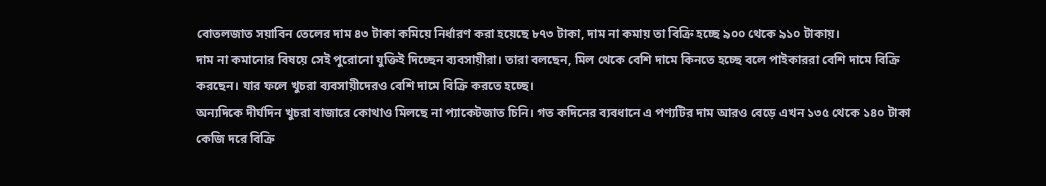বোতলজাত সয়াবিন তেলের দাম ৪৩ টাকা কমিয়ে নির্ধারণ করা হয়েছে ৮৭৩ টাকা, দাম না কমায় তা বিক্রি হচ্ছে ৯০০ থেকে ৯১০ টাকায়।
দাম না কমানোর বিষয়ে সেই পুরোনো যুক্তিই দিচ্ছেন ব্যবসায়ীরা। তারা বলছেন, মিল থেকে বেশি দামে কিনতে হচ্ছে বলে পাইকাররা বেশি দামে বিক্রি করছেন। যার ফলে খুচরা ব্যবসায়ীদেরও বেশি দামে বিক্রি করতে হচ্ছে।
অন্যদিকে দীর্ঘদিন খুচরা বাজারে কোথাও মিলছে না প্যাকেটজাত চিনি। গত কদিনের ব্যবধানে এ পণ্যটির দাম আরও বেড়ে এখন ১৩৫ থেকে ১৪০ টাকা কেজি দরে বিক্রি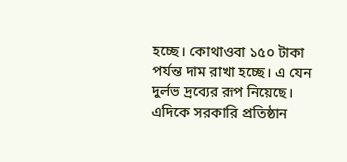হচ্ছে। কোথাওবা ১৫০ টাকা পর্যন্ত দাম রাখা হচ্ছে। এ যেন দুর্লভ দ্রব্যের রূপ নিয়েছে।
এদিকে সরকারি প্রতিষ্ঠান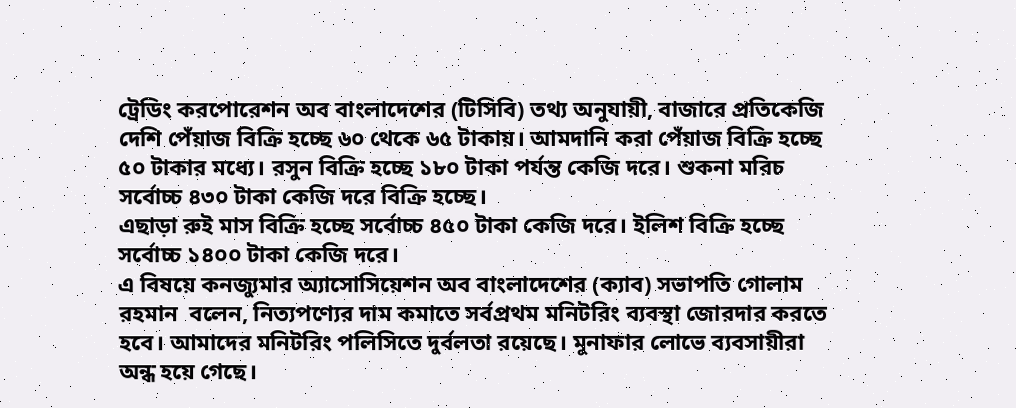ট্রেডিং করপোরেশন অব বাংলাদেশের (টিসিবি) তথ্য অনুযায়ী, বাজারে প্রতিকেজি দেশি পেঁয়াজ বিক্রি হচ্ছে ৬০ থেকে ৬৫ টাকায়। আমদানি করা পেঁয়াজ বিক্রি হচ্ছে ৫০ টাকার মধ্যে। রসুন বিক্রি হচ্ছে ১৮০ টাকা পর্যন্ত কেজি দরে। শুকনা মরিচ সর্বোচ্চ ৪৩০ টাকা কেজি দরে বিক্রি হচ্ছে।
এছাড়া রুই মাস বিক্রি হচ্ছে সর্বোচ্চ ৪৫০ টাকা কেজি দরে। ইলিশ বিক্রি হচ্ছে সর্বোচ্চ ১৪০০ টাকা কেজি দরে।
এ বিষয়ে কনজ্যুমার অ্যাসোসিয়েশন অব বাংলাদেশের (ক্যাব) সভাপতি গোলাম রহমান  বলেন, নিত্যপণ্যের দাম কমাতে সর্বপ্রথম মনিটরিং ব্যবস্থা জোরদার করতে হবে। আমাদের মনিটরিং পলিসিতে দুর্বলতা রয়েছে। মুনাফার লোভে ব্যবসায়ীরা অন্ধ হয়ে গেছে।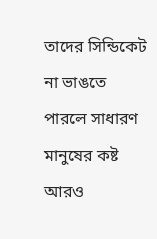তাদের সিন্ডিকেট না ভাঙতে পারলে সাধারণ মানুষের কষ্ট আরও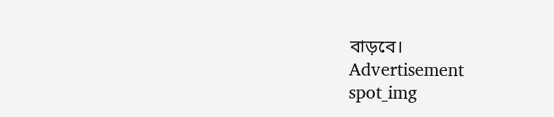বাড়বে।
Advertisement
spot_img